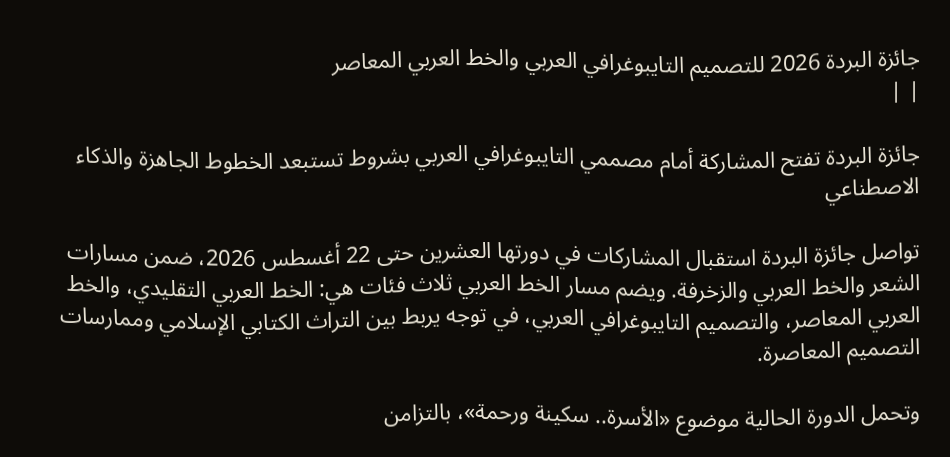جائزة البردة 2026 للتصميم التايبوغرافي العربي والخط العربي المعاصر
| |

جائزة البردة تفتح المشاركة أمام مصممي التايبوغرافي العربي بشروط تستبعد الخطوط الجاهزة والذكاء الاصطناعي

تواصل جائزة البردة استقبال المشاركات في دورتها العشرين حتى 22 أغسطس 2026، ضمن مسارات الشعر والخط العربي والزخرفة. ويضم مسار الخط العربي ثلاث فئات هي: الخط العربي التقليدي، والخط العربي المعاصر، والتصميم التايبوغرافي العربي، في توجه يربط بين التراث الكتابي الإسلامي وممارسات التصميم المعاصرة.

وتحمل الدورة الحالية موضوع «الأسرة.. سكينة ورحمة»، بالتزامن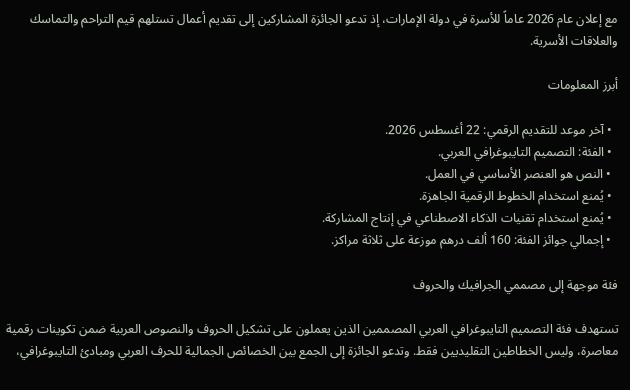مع إعلان عام 2026 عاماً للأسرة في دولة الإمارات، إذ تدعو الجائزة المشاركين إلى تقديم أعمال تستلهم قيم التراحم والتماسك والعلاقات الأسرية.

أبرز المعلومات

  • آخر موعد للتقديم الرقمي: 22 أغسطس 2026.
  • الفئة: التصميم التايبوغرافي العربي.
  • النص هو العنصر الأساسي في العمل.
  • يُمنع استخدام الخطوط الرقمية الجاهزة.
  • يُمنع استخدام تقنيات الذكاء الاصطناعي في إنتاج المشاركة.
  • إجمالي جوائز الفئة: 160 ألف درهم موزعة على ثلاثة مراكز.

فئة موجهة إلى مصممي الجرافيك والحروف

تستهدف فئة التصميم التايبوغرافي العربي المصممين الذين يعملون على تشكيل الحروف والنصوص العربية ضمن تكوينات رقمية معاصرة، وليس الخطاطين التقليديين فقط. وتدعو الجائزة إلى الجمع بين الخصائص الجمالية للحرف العربي ومبادئ التايبوغرافي،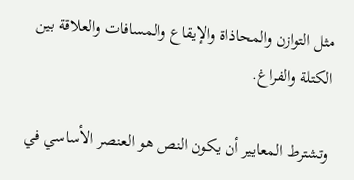مثل التوازن والمحاذاة والإيقاع والمسافات والعلاقة بين الكتلة والفراغ.

وتشترط المعايير أن يكون النص هو العنصر الأساسي في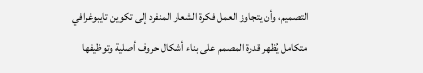التصميم، وأن يتجاوز العمل فكرة الشعار المنفرد إلى تكوين تايبوغرافي متكامل يُظهر قدرة المصمم على بناء أشكال حروف أصلية وتوظيفها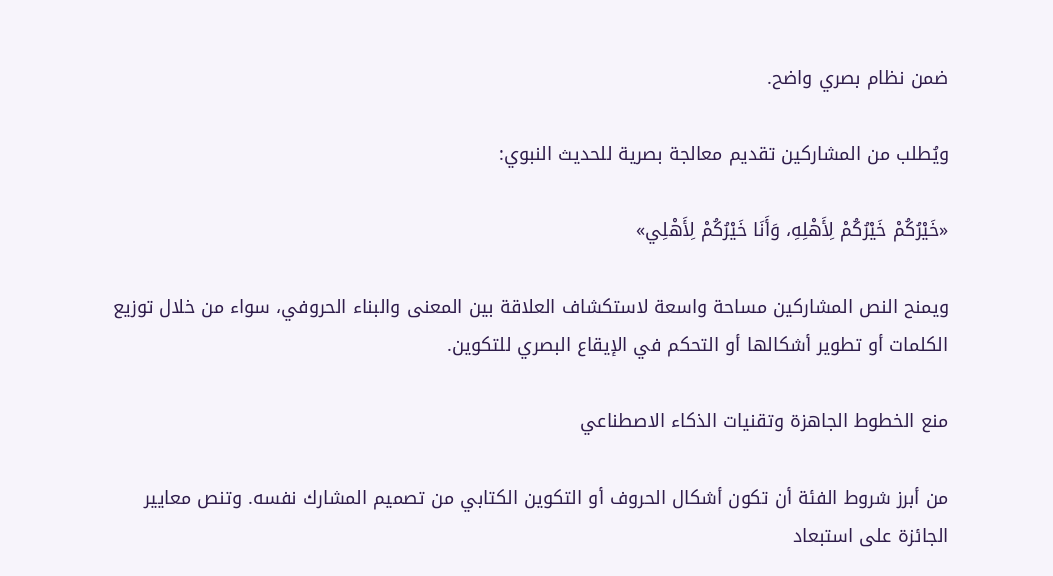ضمن نظام بصري واضح.

ويُطلب من المشاركين تقديم معالجة بصرية للحديث النبوي:

«خَيْرُكُمْ خَيْرُكُمْ لِأَهْلِهِ، وَأَنَا خَيْرُكُمْ لِأَهْلِي»

ويمنح النص المشاركين مساحة واسعة لاستكشاف العلاقة بين المعنى والبناء الحروفي، سواء من خلال توزيع الكلمات أو تطوير أشكالها أو التحكم في الإيقاع البصري للتكوين.

منع الخطوط الجاهزة وتقنيات الذكاء الاصطناعي

من أبرز شروط الفئة أن تكون أشكال الحروف أو التكوين الكتابي من تصميم المشارك نفسه. وتنص معايير الجائزة على استبعاد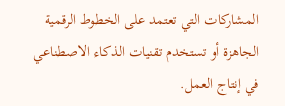المشاركات التي تعتمد على الخطوط الرقمية الجاهزة أو تستخدم تقنيات الذكاء الاصطناعي في إنتاج العمل.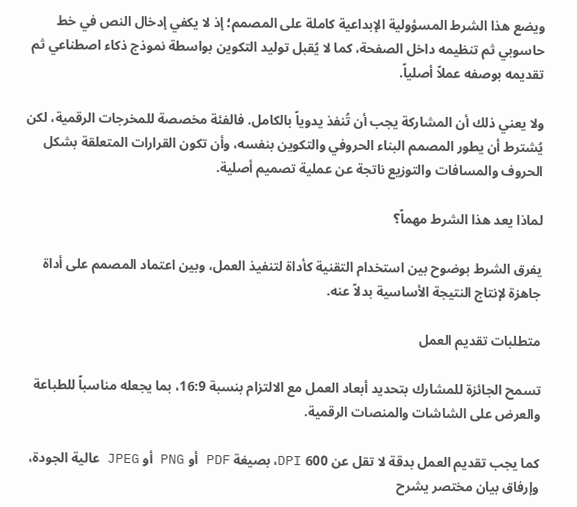ويضع هذا الشرط المسؤولية الإبداعية كاملة على المصمم؛ إذ لا يكفي إدخال النص في خط حاسوبي ثم تنظيمه داخل الصفحة، كما لا يُقبل توليد التكوين بواسطة نموذج ذكاء اصطناعي ثم تقديمه بوصفه عملاً أصلياً.

ولا يعني ذلك أن المشاركة يجب أن تُنفذ يدوياً بالكامل. فالفئة مخصصة للمخرجات الرقمية، لكن يُشترط أن يطور المصمم البناء الحروفي والتكوين بنفسه، وأن تكون القرارات المتعلقة بشكل الحروف والمسافات والتوزيع ناتجة عن عملية تصميم أصلية.

لماذا يعد هذا الشرط مهماً؟

يفرق الشرط بوضوح بين استخدام التقنية كأداة لتنفيذ العمل، وبين اعتماد المصمم على أداة جاهزة لإنتاج النتيجة الأساسية بدلاً عنه.

متطلبات تقديم العمل

تسمح الجائزة للمشارك بتحديد أبعاد العمل مع الالتزام بنسبة 16:9، بما يجعله مناسباً للطباعة والعرض على الشاشات والمنصات الرقمية.

كما يجب تقديم العمل بدقة لا تقل عن 600 DPI، بصيغة PDF أو PNG أو JPEG عالية الجودة، وإرفاق بيان مختصر يشرح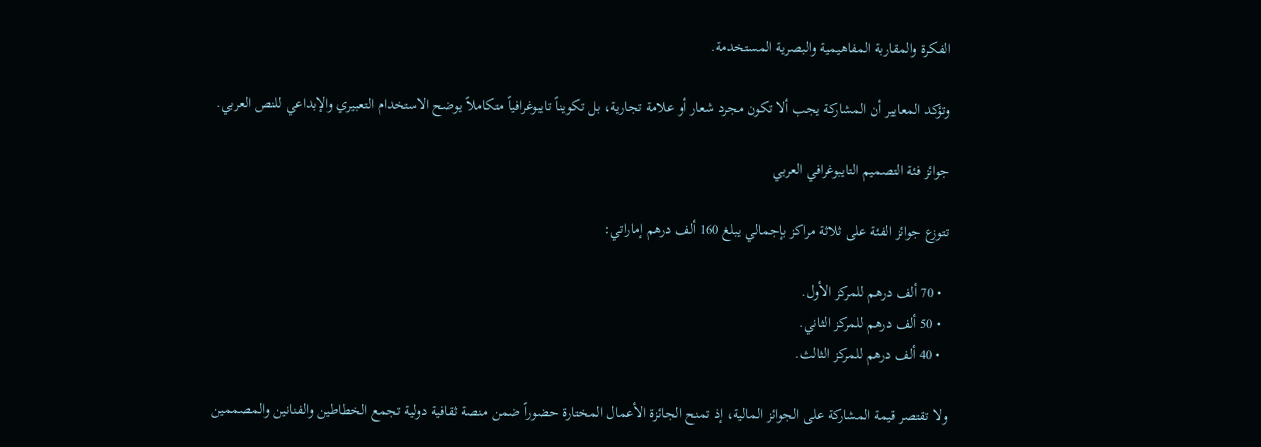الفكرة والمقاربة المفاهيمية والبصرية المستخدمة.

وتؤكد المعايير أن المشاركة يجب ألا تكون مجرد شعار أو علامة تجارية، بل تكويناً تايبوغرافياً متكاملاً يوضح الاستخدام التعبيري والإبداعي للنص العربي.

جوائز فئة التصميم التايبوغرافي العربي

تتوزع جوائز الفئة على ثلاثة مراكز بإجمالي يبلغ 160 ألف درهم إماراتي:

  • 70 ألف درهم للمركز الأول.
  • 50 ألف درهم للمركز الثاني.
  • 40 ألف درهم للمركز الثالث.

ولا تقتصر قيمة المشاركة على الجوائز المالية، إذ تمنح الجائزة الأعمال المختارة حضوراً ضمن منصة ثقافية دولية تجمع الخطاطين والفنانين والمصممين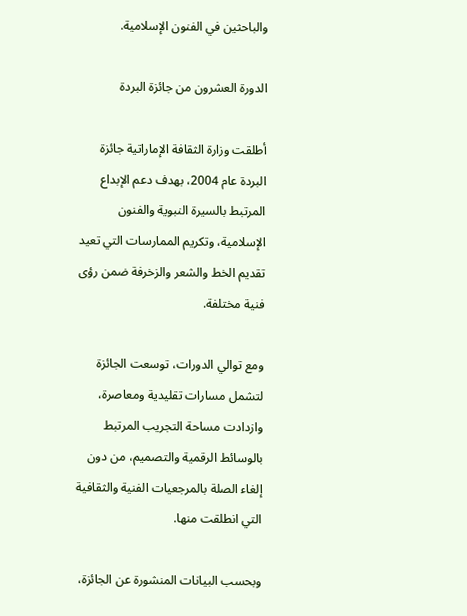والباحثين في الفنون الإسلامية.

الدورة العشرون من جائزة البردة

أطلقت وزارة الثقافة الإماراتية جائزة البردة عام 2004، بهدف دعم الإبداع المرتبط بالسيرة النبوية والفنون الإسلامية، وتكريم الممارسات التي تعيد تقديم الخط والشعر والزخرفة ضمن رؤى فنية مختلفة.

ومع توالي الدورات، توسعت الجائزة لتشمل مسارات تقليدية ومعاصرة، وازدادت مساحة التجريب المرتبط بالوسائط الرقمية والتصميم، من دون إلغاء الصلة بالمرجعيات الفنية والثقافية التي انطلقت منها.

وبحسب البيانات المنشورة عن الجائزة،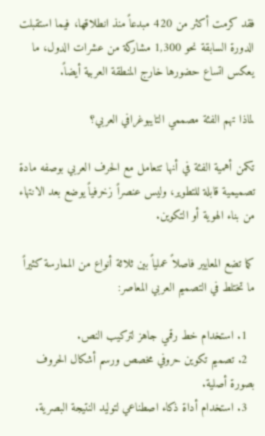فقد كرمت أكثر من 420 مبدعاً منذ انطلاقها، فيما استقبلت الدورة السابقة نحو 1,300 مشاركة من عشرات الدول، ما يعكس اتساع حضورها خارج المنطقة العربية أيضاً.

لماذا تهم الفئة مصممي التايبوغرافي العربي؟

تكمن أهمية الفئة في أنها تتعامل مع الحرف العربي بوصفه مادة تصميمية قابلة للتطوير، وليس عنصراً زخرفياً يوضع بعد الانتهاء من بناء الهوية أو التكوين.

كما تضع المعايير فاصلاً عملياً بين ثلاثة أنواع من الممارسة كثيراً ما تختلط في التصميم العربي المعاصر:

  1. استخدام خط رقمي جاهز لتركيب النص.
  2. تصميم تكوين حروفي مخصص ورسم أشكال الحروف بصورة أصلية.
  3. استخدام أداة ذكاء اصطناعي لتوليد النتيجة البصرية.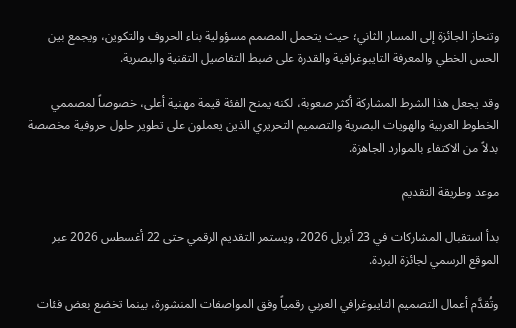وتنحاز الجائزة إلى المسار الثاني؛ حيث يتحمل المصمم مسؤولية بناء الحروف والتكوين، ويجمع بين الحس الخطي والمعرفة التايبوغرافية والقدرة على ضبط التفاصيل التقنية والبصرية.

وقد يجعل هذا الشرط المشاركة أكثر صعوبة، لكنه يمنح الفئة قيمة مهنية أعلى، خصوصاً لمصممي الخطوط العربية والهويات البصرية والتصميم التحريري الذين يعملون على تطوير حلول حروفية مخصصة بدلاً من الاكتفاء بالموارد الجاهزة.

موعد وطريقة التقديم

بدأ استقبال المشاركات في 23 أبريل 2026، ويستمر التقديم الرقمي حتى 22 أغسطس 2026 عبر الموقع الرسمي لجائزة البردة.

وتُقدَّم أعمال التصميم التايبوغرافي العربي رقمياً وفق المواصفات المنشورة، بينما تخضع بعض فئات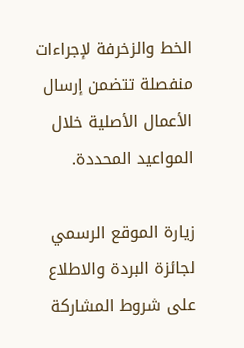الخط والزخرفة لإجراءات منفصلة تتضمن إرسال الأعمال الأصلية خلال المواعيد المحددة.

زيارة الموقع الرسمي لجائزة البردة والاطلاع على شروط المشاركة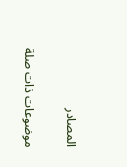المصادر

موضوعات ذات صلة